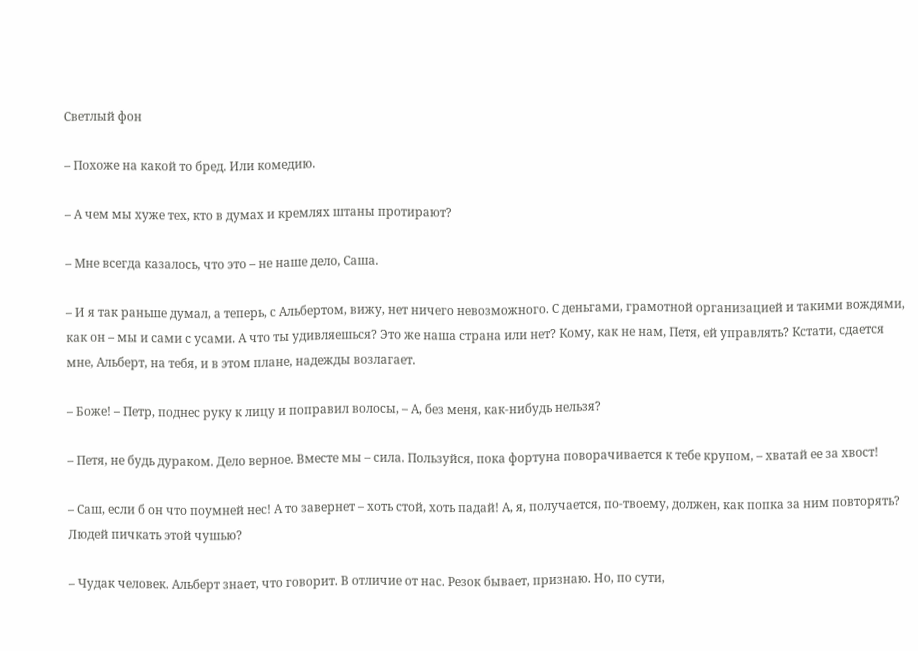Светлый фон

– Похоже на какой то бред. Или комедию.

– А чем мы хуже тех, кто в думах и кремлях штаны протирают?

– Мне всегда казалось, что это – не наше дело, Саша.

– И я так раньше думал, а теперь, с Альбертом, вижу, нет ничего невозможного. С деньгами, грамотной организацией и такими вождями, как он – мы и сами с усами. А что ты удивляешься? Это же наша страна или нет? Кому, как не нам, Петя, ей управлять? Кстати, сдается мне, Альберт, на тебя, и в этом плане, надежды возлагает.

– Боже! – Петр, поднес руку к лицу и поправил волосы, – А, без меня, как-нибудь нельзя?

– Петя, не будь дураком. Дело верное. Вместе мы – сила. Пользуйся, пока фортуна поворачивается к тебе крупом, – хватай ее за хвост!

– Саш, если б он что поумней нес! А то завернет – хоть стой, хоть падай! А, я, получается, по-твоему, должен, как попка за ним повторять? Людей пичкать этой чушью?

– Чудак человек. Альберт знает, что говорит. В отличие от нас. Резок бывает, признаю. Но, по сути,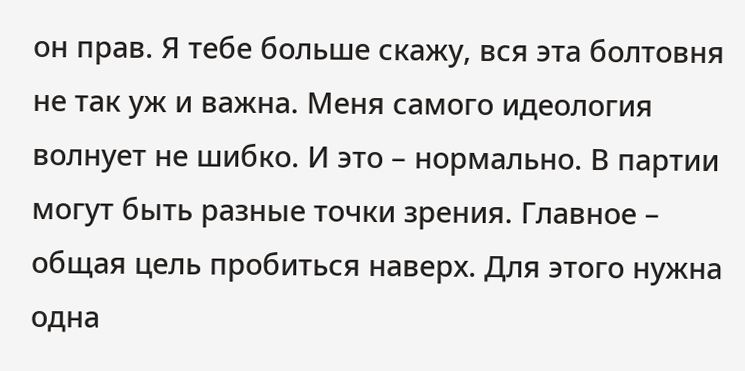он прав. Я тебе больше скажу, вся эта болтовня не так уж и важна. Меня самого идеология волнует не шибко. И это – нормально. В партии могут быть разные точки зрения. Главное – общая цель пробиться наверх. Для этого нужна одна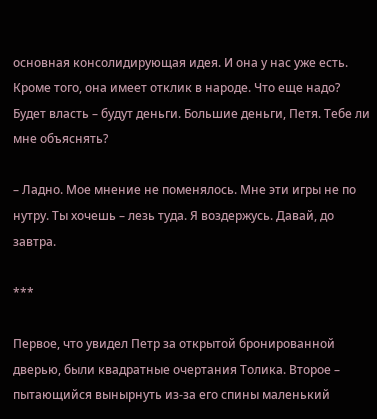основная консолидирующая идея. И она у нас уже есть. Кроме того, она имеет отклик в народе. Что еще надо? Будет власть – будут деньги. Большие деньги, Петя. Тебе ли мне объяснять?

– Ладно. Мое мнение не поменялось. Мне эти игры не по нутру. Ты хочешь – лезь туда. Я воздержусь. Давай, до завтра.

***

Первое, что увидел Петр за открытой бронированной дверью, были квадратные очертания Толика. Второе – пытающийся вынырнуть из-за его спины маленький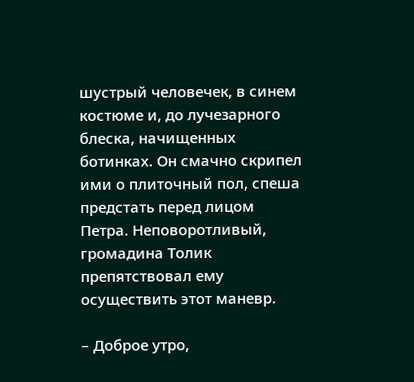шустрый человечек, в синем костюме и, до лучезарного блеска, начищенных ботинках. Он смачно скрипел ими о плиточный пол, спеша предстать перед лицом Петра. Неповоротливый, громадина Толик препятствовал ему осуществить этот маневр.

– Доброе утро,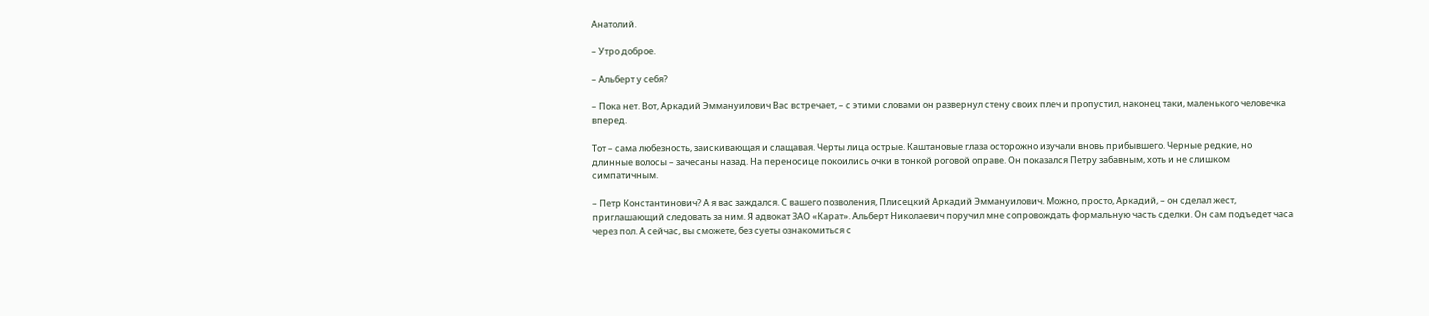Анатолий.

– Утро доброе.

– Альберт у себя?

– Пока нет. Вот, Аркадий Эммануилович Вас встречает, – с этими словами он развернул стену своих плеч и пропустил, наконец таки, маленького человечка вперед.

Тот – сама любезность, заискивающая и слащавая. Черты лица острые. Каштановые глаза осторожно изучали вновь прибывшего. Черные редкие, но длинные волосы – зачесаны назад. На переносице покоились очки в тонкой роговой оправе. Он показался Петру забавным, хоть и не слишком симпатичным.

– Петр Константинович? А я вас заждался. С вашего позволения, Плисецкий Аркадий Эммануилович. Можно, просто, Аркадий, – он сделал жест, приглашающий следовать за ним. Я адвокат ЗАО «Карат». Альберт Николаевич поручил мне сопровождать формальную часть сделки. Он сам подъедет часа через пол. А сейчас, вы сможете, без суеты ознакомиться с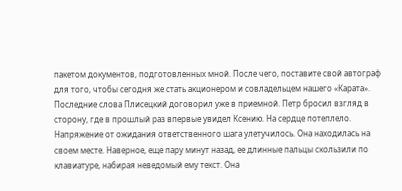пакетом документов, подготовленных мной. После чего, поставите свой автограф для того, чтобы сегодня же стать акционером и совладельцем нашего «Карата». Последние слова Плисецкий договорил уже в приемной. Петр бросил взгляд в сторону, где в прошлый раз впервые увидел Ксению. На сердце потеплело. Напряжение от ожидания ответственного шага улетучилось. Она находилась на своем месте. Наверное, еще пару минут назад, ее длинные пальцы скользили по клавиатуре, набирая неведомый ему текст. Она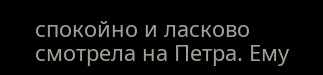спокойно и ласково смотрела на Петра. Ему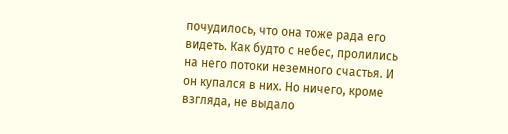почудилось, что она тоже рада его видеть. Как будто с небес, пролились на него потоки неземного счастья. И он купался в них. Но ничего, кроме взгляда, не выдало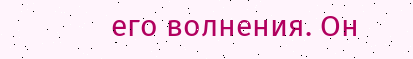его волнения. Он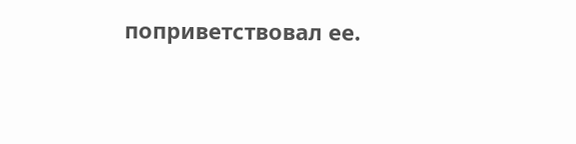поприветствовал ее.